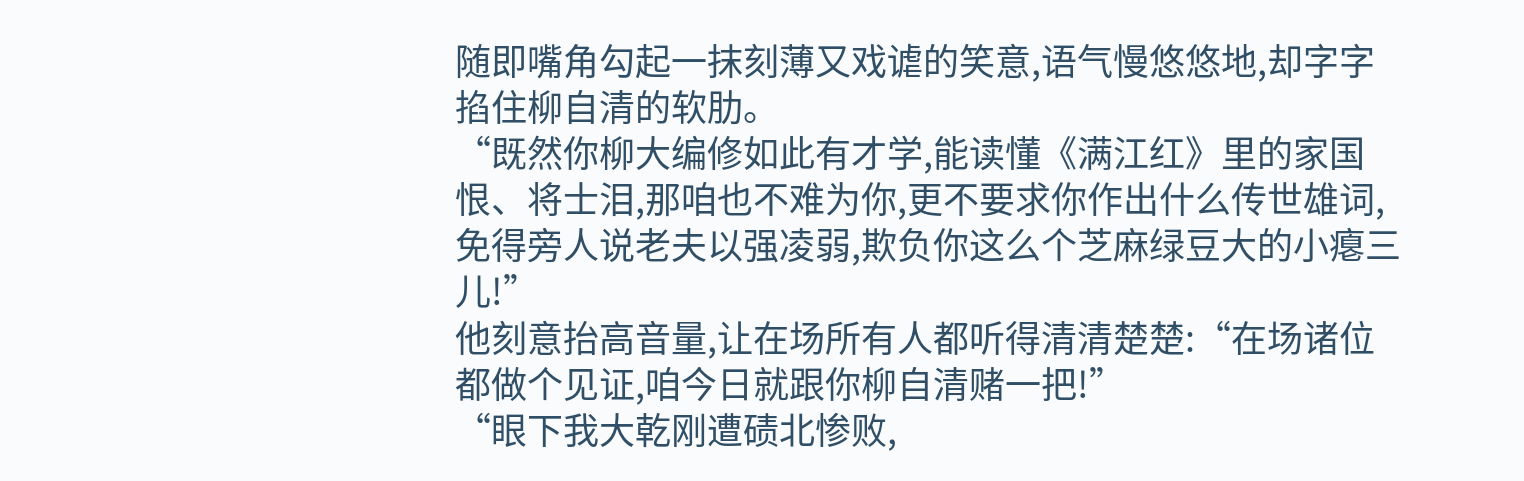随即嘴角勾起一抹刻薄又戏谑的笑意,语气慢悠悠地,却字字掐住柳自清的软肋。
“既然你柳大编修如此有才学,能读懂《满江红》里的家国恨、将士泪,那咱也不难为你,更不要求你作出什么传世雄词,免得旁人说老夫以强凌弱,欺负你这么个芝麻绿豆大的小瘪三儿!”
他刻意抬高音量,让在场所有人都听得清清楚楚:“在场诸位都做个见证,咱今日就跟你柳自清赌一把!”
“眼下我大乾刚遭碛北惨败,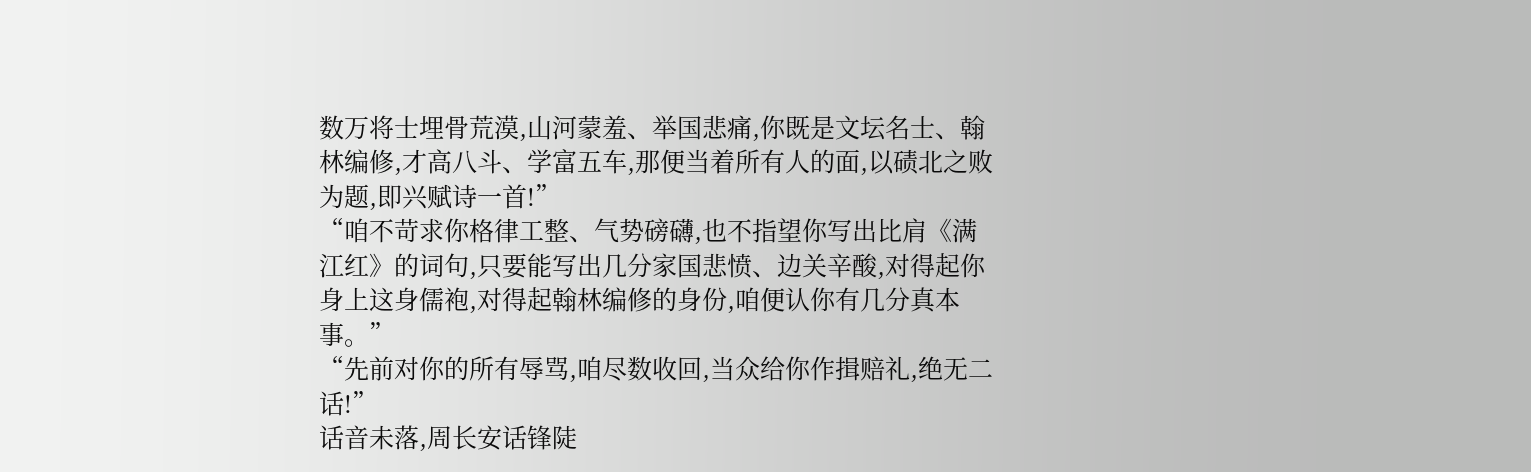数万将士埋骨荒漠,山河蒙羞、举国悲痛,你既是文坛名士、翰林编修,才高八斗、学富五车,那便当着所有人的面,以碛北之败为题,即兴赋诗一首!”
“咱不苛求你格律工整、气势磅礴,也不指望你写出比肩《满江红》的词句,只要能写出几分家国悲愤、边关辛酸,对得起你身上这身儒袍,对得起翰林编修的身份,咱便认你有几分真本事。”
“先前对你的所有辱骂,咱尽数收回,当众给你作揖赔礼,绝无二话!”
话音未落,周长安话锋陡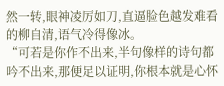然一转,眼神凌厉如刀,直逼脸色越发难看的柳自清,语气冷得像冰。
“可若是你作不出来,半句像样的诗句都吟不出来,那便足以证明,你根本就是心怀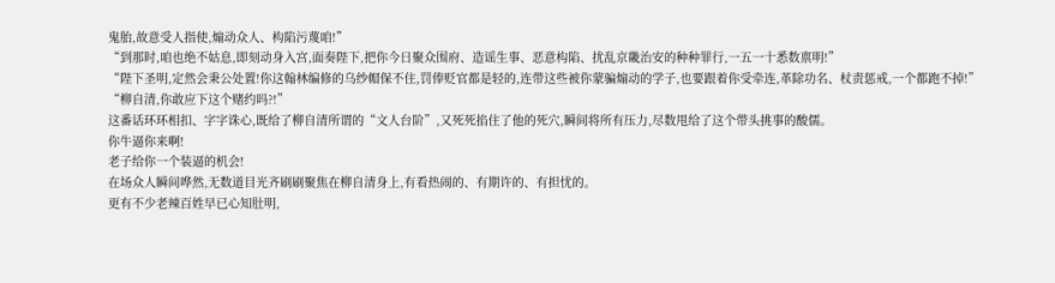鬼胎,故意受人指使,煽动众人、构陷污蔑咱!”
“到那时,咱也绝不姑息,即刻动身入宫,面奏陛下,把你今日聚众围府、造谣生事、恶意构陷、扰乱京畿治安的种种罪行,一五一十悉数禀明!”
“陛下圣明,定然会秉公处置!你这翰林编修的乌纱帽保不住,罚俸贬官都是轻的,连带这些被你蒙骗煽动的学子,也要跟着你受牵连,革除功名、杖责惩戒,一个都跑不掉!”
“柳自清,你敢应下这个赌约吗?!”
这番话环环相扣、字字诛心,既给了柳自清所谓的“文人台阶”,又死死掐住了他的死穴,瞬间将所有压力,尽数甩给了这个带头挑事的酸儒。
你牛逼你来啊!
老子给你一个装逼的机会!
在场众人瞬间哗然,无数道目光齐刷刷聚焦在柳自清身上,有看热闹的、有期许的、有担忧的。
更有不少老辣百姓早已心知肚明,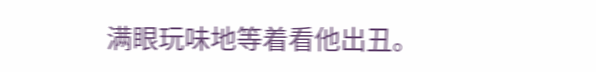满眼玩味地等着看他出丑。